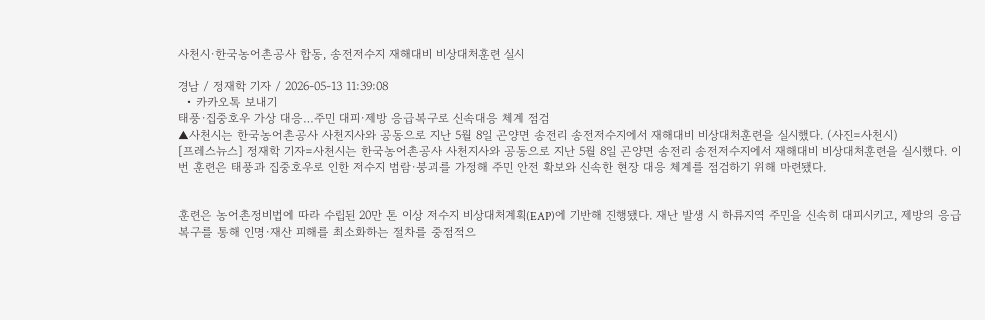사천시·한국농어촌공사 합동, 송전저수지 재해대비 비상대처훈련 실시

경남 / 정재학 기자 / 2026-05-13 11:39:08
  • 카카오톡 보내기
태풍·집중호우 가상 대응…주민 대피·제방 응급복구로 신속대응 체계 점검
▲사천시는 한국농어촌공사 사천지사와 공동으로 지난 5월 8일 곤양면 송전리 송전저수지에서 재해대비 비상대처훈련을 실시했다. (사진=사천시)
[프레스뉴스] 정재학 기자=사천시는 한국농어촌공사 사천지사와 공동으로 지난 5월 8일 곤양면 송전리 송전저수지에서 재해대비 비상대처훈련을 실시했다. 이번 훈련은 태풍과 집중호우로 인한 저수지 범람·붕괴를 가정해 주민 안전 확보와 신속한 현장 대응 체계를 점검하기 위해 마련됐다.


훈련은 농어촌정비법에 따라 수립된 20만 톤 이상 저수지 비상대처계획(EAP)에 기반해 진행됐다. 재난 발생 시 하류지역 주민을 신속히 대피시키고, 제방의 응급 복구를 통해 인명·재산 피해를 최소화하는 절차를 중점적으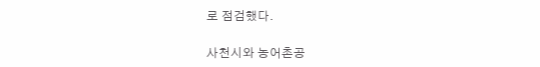로 점검했다.

사천시와 농어촌공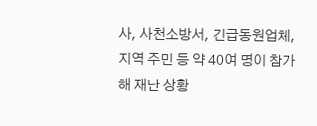사, 사천소방서, 긴급동원업체, 지역 주민 등 약 40여 명이 참가해 재난 상황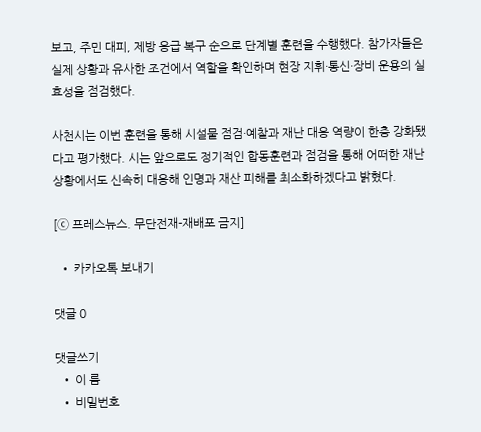보고, 주민 대피, 제방 응급 복구 순으로 단계별 훈련을 수행했다. 참가자들은 실제 상황과 유사한 조건에서 역할을 확인하며 현장 지휘·통신·장비 운용의 실효성을 점검했다.

사천시는 이번 훈련을 통해 시설물 점검·예찰과 재난 대응 역량이 한층 강화됐다고 평가했다. 시는 앞으로도 정기적인 합동훈련과 점검을 통해 어떠한 재난 상황에서도 신속히 대응해 인명과 재산 피해를 최소화하겠다고 밝혔다.

[ⓒ 프레스뉴스. 무단전재-재배포 금지]

  • 카카오톡 보내기

댓글 0

댓글쓰기
  • 이 름
  • 비밀번호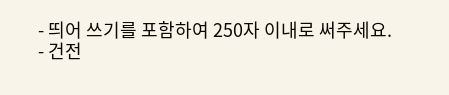- 띄어 쓰기를 포함하여 250자 이내로 써주세요.
- 건전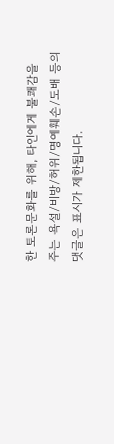한 토론문화를 위해, 타인에게 불쾌감을 주는 욕설/비방/허위/명예훼손/도배 등의 댓글은 표시가 제한됩니다.